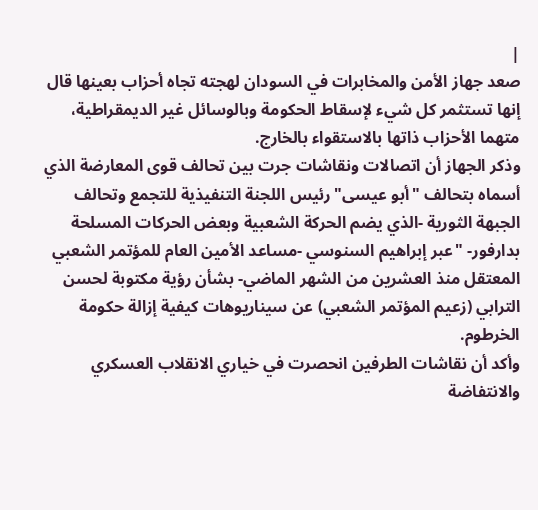|
صعد جهاز الأمن والمخابرات في السودان لهجته تجاه أحزاب بعينها قال إنها تستثمر كل شيء لإسقاط الحكومة وبالوسائل غير الديمقراطية، متهما الأحزاب ذاتها بالاستقواء بالخارج.
وذكر الجهاز أن اتصالات ونقاشات جرت بين تحالف قوى المعارضة الذي أسماه بتحالف "أبو عيسى" رئيس اللجنة التنفيذية للتجمع وتحالف الجبهة الثورية -الذي يضم الحركة الشعبية وبعض الحركات المسلحة بدارفور- "عبر إبراهيم السنوسي -مساعد الأمين العام للمؤتمر الشعبي المعتقل منذ العشرين من الشهر الماضي- بشأن رؤية مكتوبة لحسن الترابي (زعيم المؤتمر الشعبي) عن سيناريوهات كيفية إزالة حكومة الخرطوم.
وأكد أن نقاشات الطرفين انحصرت في خياري الانقلاب العسكري والانتفاضة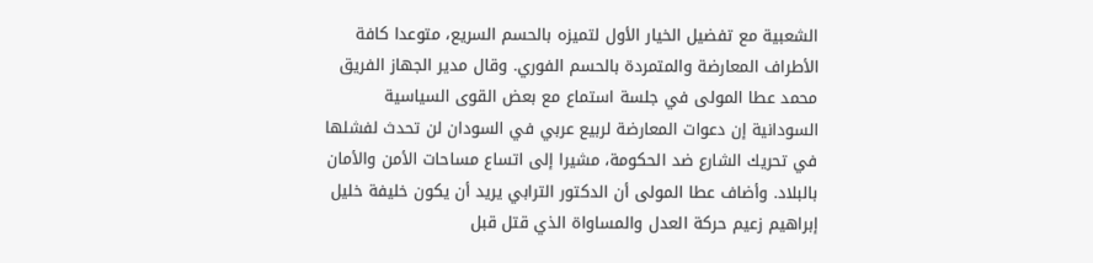الشعبية مع تفضيل الخيار الأول لتميزه بالحسم السريع، متوعدا كافة الأطراف المعارضة والمتمردة بالحسم الفوري. وقال مدير الجهاز الفريق محمد عطا المولى في جلسة استماع مع بعض القوى السياسية السودانية إن دعوات المعارضة لربيع عربي في السودان لن تحدث لفشلها في تحريك الشارع ضد الحكومة، مشيرا إلى اتساع مساحات الأمن والأمان بالبلاد. وأضاف عطا المولى أن الدكتور الترابي يريد أن يكون خليفة خليل إبراهيم زعيم حركة العدل والمساواة الذي قتل قبل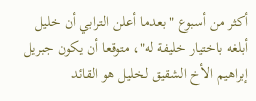أكثر من أسبوع "بعدما أعلن الترابي أن خليل أبلغه باختيار خليفة له"، متوقعا أن يكون جبريل إبراهيم الأخ الشقيق لخليل هو القائد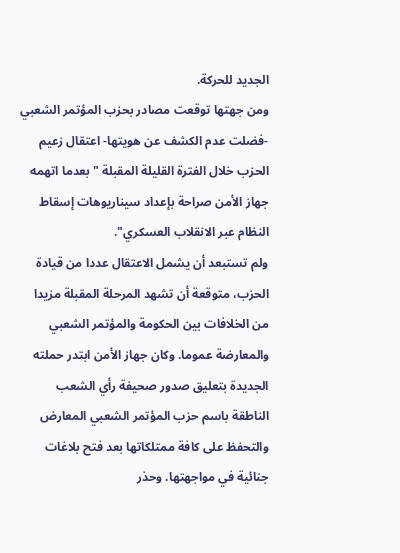الجديد للحركة.
ومن جهتها توقعت مصادر بحزب المؤتمر الشعبي -فضلت عدم الكشف عن هويتها- اعتقال زعيم الحزب خلال الفترة القليلة المقبلة "بعدما اتهمه جهاز الأمن صراحة بإعداد سيناريوهات إسقاط النظام عبر الانقلاب العسكري".
ولم تستبعد أن يشمل الاعتقال عددا من قيادة الحزب، متوقعة أن تشهد المرحلة المقبلة مزيدا من الخلافات بين الحكومة والمؤتمر الشعبي والمعارضة عموما. وكان جهاز الأمن ابتدر حملته الجديدة بتعليق صدور صحيفة رأي الشعب الناطقة باسم حزب المؤتمر الشعبي المعارض والتحفظ على كافة ممتلكاتها بعد فتح بلاغات جنائية في مواجهتها. وحذر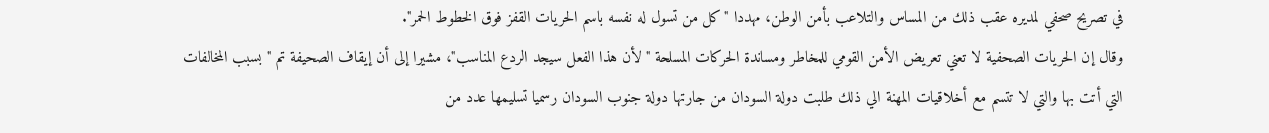في تصريح صحفي لمديره عقب ذلك من المساس والتلاعب بأمن الوطن، مهددا "كل من تسول له نفسه باسم الحريات القفز فوق الخطوط الحمر".
وقال إن الحريات الصحفية لا تعني تعريض الأمن القومي للمخاطر ومساندة الحركات المسلحة "لأن هذا الفعل سيجد الردع المناسب"، مشيرا إلى أن إيقاف الصحيفة تم "بسبب المخالفات التي أتت بها والتي لا تتسم مع أخلاقيات المهنة الي ذلك طلبت دولة السودان من جارتها دولة جنوب السودان رسميا تسليمها عدد من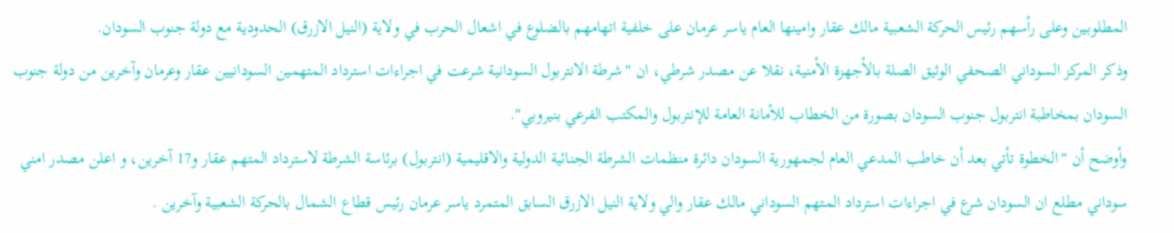المطلوبين وعلى رأسهم رئيس الحركة الشعبية مالك عقار وامينها العام ياسر عرمان على خلفية اتهامهم بالضلوع في اشعال الحرب في ولاية (النيل الازرق) الحدودية مع دولة جنوب السودان.
وذكر المركز السوداني الصحفي الوثيق الصلة بالأجهزة الأمنية، نقلا عن مصدر شرطي، ان "شرطة الانتربول السودانية شرعت في اجراءات استرداد المتهمين السودانيين عقار وعرمان وآخرين من دولة جنوب السودان بمخاطبة انتربول جنوب السودان بصورة من الخطاب للأمانة العامة للإنتربول والمكتب الفرعي بنيروبي".
وأوضح أن "الخطوة تأتي بعد أن خاطب المدعي العام لجمهورية السودان دائرة منظمات الشرطة الجنائية الدولية والاقليمية (انتربول) برئاسة الشرطة لاسترداد المتهم عقار و17 آخرين، و اعلن مصدر امني سوداني مطلع ان السودان شرع في اجراءات استرداد المتهم السوداني مالك عقار والي ولاية النيل الازرق السابق المتمرد ياسر عرمان رئيس قطاع الشمال بالحركة الشعبية وآخرين .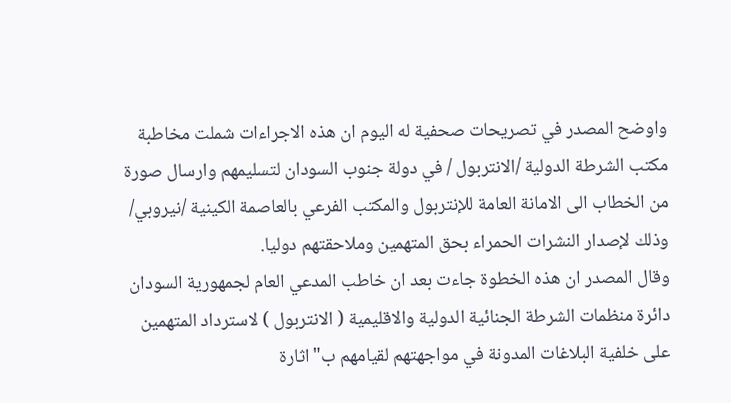واوضح المصدر في تصريحات صحفية له اليوم ان هذه الاجراءات شملت مخاطبة مكتب الشرطة الدولية /الانتربول / في دولة جنوب السودان لتسليمهم وارسال صورة من الخطاب الى الامانة العامة للإنتربول والمكتب الفرعي بالعاصمة الكينية /نيروبي/ وذلك لإصدار النشرات الحمراء بحق المتهمين وملاحقتهم دوليا.
وقال المصدر ان هذه الخطوة جاءت بعد ان خاطب المدعي العام لجمهورية السودان دائرة منظمات الشرطة الجنائية الدولية والاقليمية ( الانتربول ) لاسترداد المتهمين على خلفية البلاغات المدونة في مواجهتهم لقيامهم ب"اثارة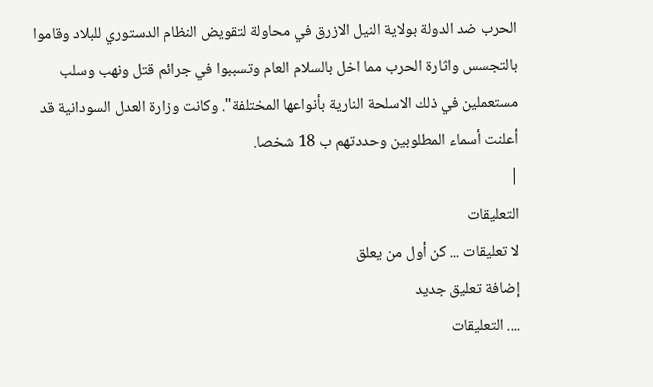الحرب ضد الدولة بولاية النيل الازرق في محاولة لتقويض النظام الدستوري للبلاد وقاموا بالتجسس واثارة الحرب مما اخل بالسلام العام وتسببوا في جرائم قتل ونهب وسلب مستعملين في ذلك الاسلحة النارية بأنواعها المختلفة". وكانت وزارة العدل السودانية قد أعلنت أسماء المطلوبين وحددتهم ب 18 شخصا.
|
التعليقات
لا تعليقات ... كن أول من يعلق
إضافة تعليق جديد
.... التعليقات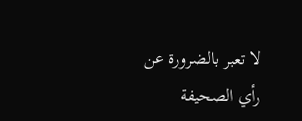لا تعبر بالضرورة عن رأي الصحيفة